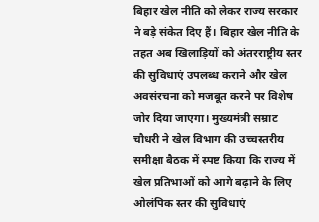बिहार खेल नीति को लेकर राज्य सरकार ने बड़े संकेत दिए हैं। बिहार खेल नीति के तहत अब खिलाड़ियों को अंतरराष्ट्रीय स्तर की सुविधाएं उपलब्ध कराने और खेल अवसंरचना को मजबूत करने पर विशेष जोर दिया जाएगा। मुख्यमंत्री सम्राट चौधरी ने खेल विभाग की उच्चस्तरीय समीक्षा बैठक में स्पष्ट किया कि राज्य में खेल प्रतिभाओं को आगे बढ़ाने के लिए ओलंपिक स्तर की सुविधाएं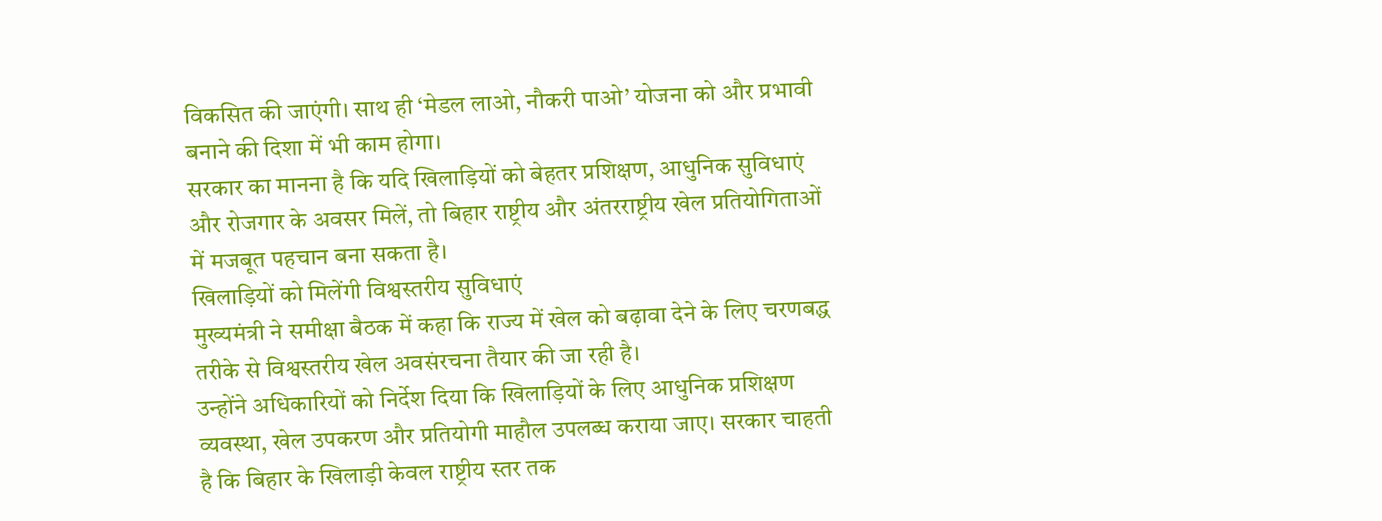विकसित की जाएंगी। साथ ही ‘मेडल लाओ, नौकरी पाओ’ योजना को और प्रभावी बनाने की दिशा में भी काम होगा।
सरकार का मानना है कि यदि खिलाड़ियों को बेहतर प्रशिक्षण, आधुनिक सुविधाएं और रोजगार के अवसर मिलें, तो बिहार राष्ट्रीय और अंतरराष्ट्रीय खेल प्रतियोगिताओं में मजबूत पहचान बना सकता है।
खिलाड़ियों को मिलेंगी विश्वस्तरीय सुविधाएं
मुख्यमंत्री ने समीक्षा बैठक में कहा कि राज्य में खेल को बढ़ावा देने के लिए चरणबद्ध तरीके से विश्वस्तरीय खेल अवसंरचना तैयार की जा रही है।
उन्होंने अधिकारियों को निर्देश दिया कि खिलाड़ियों के लिए आधुनिक प्रशिक्षण व्यवस्था, खेल उपकरण और प्रतियोगी माहौल उपलब्ध कराया जाए। सरकार चाहती है कि बिहार के खिलाड़ी केवल राष्ट्रीय स्तर तक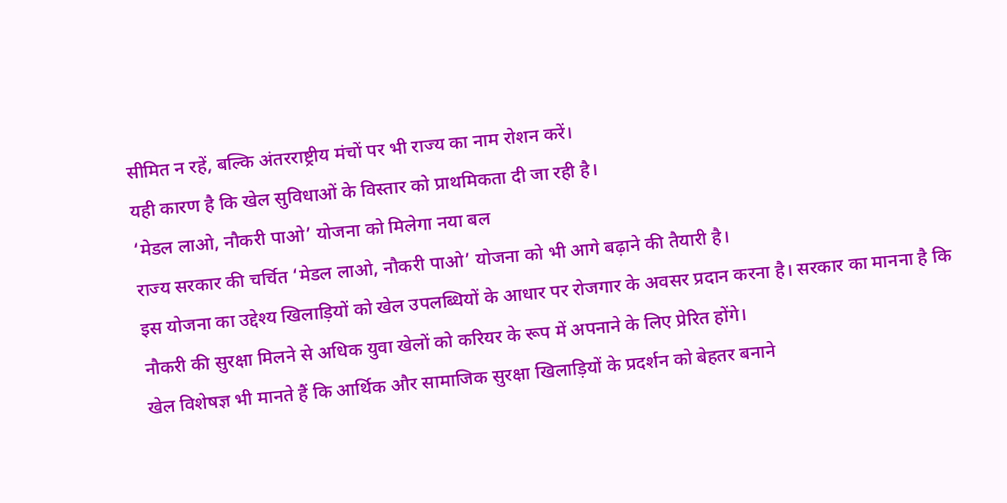सीमित न रहें, बल्कि अंतरराष्ट्रीय मंचों पर भी राज्य का नाम रोशन करें।
यही कारण है कि खेल सुविधाओं के विस्तार को प्राथमिकता दी जा रही है।
‘मेडल लाओ, नौकरी पाओ’ योजना को मिलेगा नया बल
राज्य सरकार की चर्चित ‘मेडल लाओ, नौकरी पाओ’ योजना को भी आगे बढ़ाने की तैयारी है।
इस योजना का उद्देश्य खिलाड़ियों को खेल उपलब्धियों के आधार पर रोजगार के अवसर प्रदान करना है। सरकार का मानना है कि नौकरी की सुरक्षा मिलने से अधिक युवा खेलों को करियर के रूप में अपनाने के लिए प्रेरित होंगे।
खेल विशेषज्ञ भी मानते हैं कि आर्थिक और सामाजिक सुरक्षा खिलाड़ियों के प्रदर्शन को बेहतर बनाने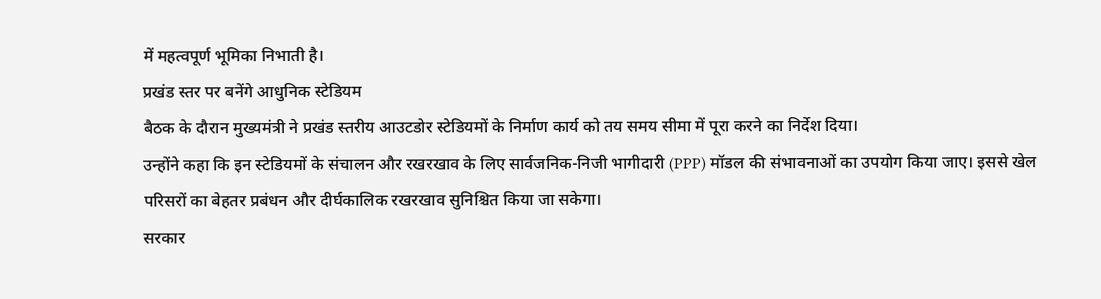में महत्वपूर्ण भूमिका निभाती है।
प्रखंड स्तर पर बनेंगे आधुनिक स्टेडियम
बैठक के दौरान मुख्यमंत्री ने प्रखंड स्तरीय आउटडोर स्टेडियमों के निर्माण कार्य को तय समय सीमा में पूरा करने का निर्देश दिया।
उन्होंने कहा कि इन स्टेडियमों के संचालन और रखरखाव के लिए सार्वजनिक-निजी भागीदारी (PPP) मॉडल की संभावनाओं का उपयोग किया जाए। इससे खेल परिसरों का बेहतर प्रबंधन और दीर्घकालिक रखरखाव सुनिश्चित किया जा सकेगा।
सरकार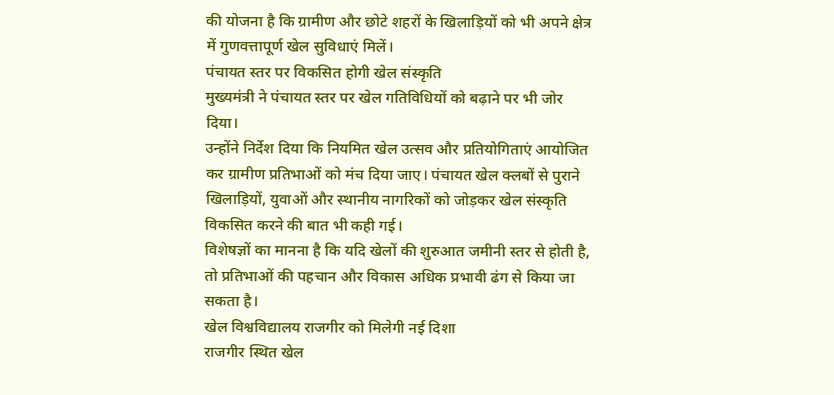की योजना है कि ग्रामीण और छोटे शहरों के खिलाड़ियों को भी अपने क्षेत्र में गुणवत्तापूर्ण खेल सुविधाएं मिलें।
पंचायत स्तर पर विकसित होगी खेल संस्कृति
मुख्यमंत्री ने पंचायत स्तर पर खेल गतिविधियों को बढ़ाने पर भी जोर दिया।
उन्होंने निर्देश दिया कि नियमित खेल उत्सव और प्रतियोगिताएं आयोजित कर ग्रामीण प्रतिभाओं को मंच दिया जाए। पंचायत खेल क्लबों से पुराने खिलाड़ियों, युवाओं और स्थानीय नागरिकों को जोड़कर खेल संस्कृति विकसित करने की बात भी कही गई।
विशेषज्ञों का मानना है कि यदि खेलों की शुरुआत जमीनी स्तर से होती है, तो प्रतिभाओं की पहचान और विकास अधिक प्रभावी ढंग से किया जा सकता है।
खेल विश्वविद्यालय राजगीर को मिलेगी नई दिशा
राजगीर स्थित खेल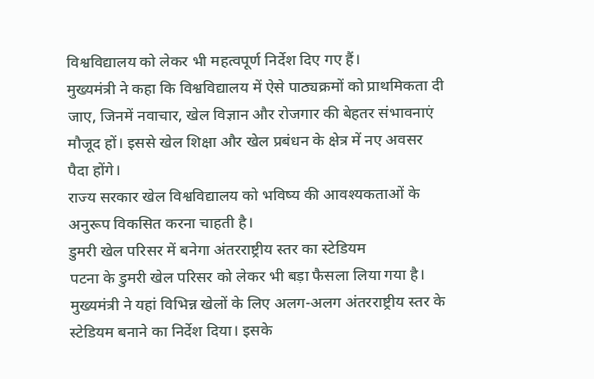विश्वविद्यालय को लेकर भी महत्वपूर्ण निर्देश दिए गए हैं।
मुख्यमंत्री ने कहा कि विश्वविद्यालय में ऐसे पाठ्यक्रमों को प्राथमिकता दी जाए, जिनमें नवाचार, खेल विज्ञान और रोजगार की बेहतर संभावनाएं मौजूद हों। इससे खेल शिक्षा और खेल प्रबंधन के क्षेत्र में नए अवसर पैदा होंगे।
राज्य सरकार खेल विश्वविद्यालय को भविष्य की आवश्यकताओं के अनुरूप विकसित करना चाहती है।
डुमरी खेल परिसर में बनेगा अंतरराष्ट्रीय स्तर का स्टेडियम
पटना के डुमरी खेल परिसर को लेकर भी बड़ा फैसला लिया गया है।
मुख्यमंत्री ने यहां विभिन्न खेलों के लिए अलग-अलग अंतरराष्ट्रीय स्तर के स्टेडियम बनाने का निर्देश दिया। इसके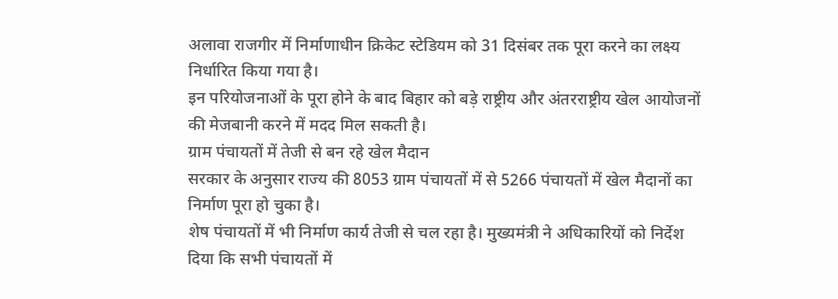अलावा राजगीर में निर्माणाधीन क्रिकेट स्टेडियम को 31 दिसंबर तक पूरा करने का लक्ष्य निर्धारित किया गया है।
इन परियोजनाओं के पूरा होने के बाद बिहार को बड़े राष्ट्रीय और अंतरराष्ट्रीय खेल आयोजनों की मेजबानी करने में मदद मिल सकती है।
ग्राम पंचायतों में तेजी से बन रहे खेल मैदान
सरकार के अनुसार राज्य की 8053 ग्राम पंचायतों में से 5266 पंचायतों में खेल मैदानों का निर्माण पूरा हो चुका है।
शेष पंचायतों में भी निर्माण कार्य तेजी से चल रहा है। मुख्यमंत्री ने अधिकारियों को निर्देश दिया कि सभी पंचायतों में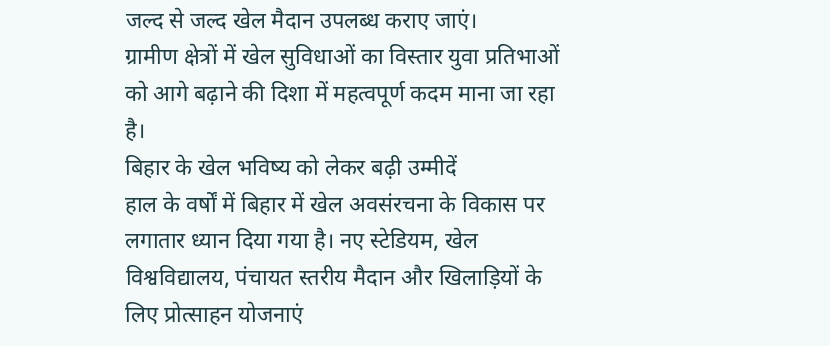जल्द से जल्द खेल मैदान उपलब्ध कराए जाएं।
ग्रामीण क्षेत्रों में खेल सुविधाओं का विस्तार युवा प्रतिभाओं को आगे बढ़ाने की दिशा में महत्वपूर्ण कदम माना जा रहा है।
बिहार के खेल भविष्य को लेकर बढ़ी उम्मीदें
हाल के वर्षों में बिहार में खेल अवसंरचना के विकास पर लगातार ध्यान दिया गया है। नए स्टेडियम, खेल विश्वविद्यालय, पंचायत स्तरीय मैदान और खिलाड़ियों के लिए प्रोत्साहन योजनाएं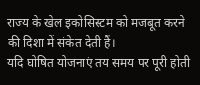राज्य के खेल इकोसिस्टम को मजबूत करने की दिशा में संकेत देती हैं।
यदि घोषित योजनाएं तय समय पर पूरी होती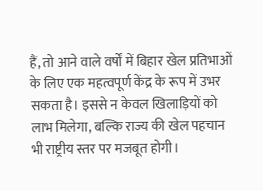हैं, तो आने वाले वर्षों में बिहार खेल प्रतिभाओं के लिए एक महत्वपूर्ण केंद्र के रूप में उभर सकता है। इससे न केवल खिलाड़ियों को लाभ मिलेगा, बल्कि राज्य की खेल पहचान भी राष्ट्रीय स्तर पर मजबूत होगी।